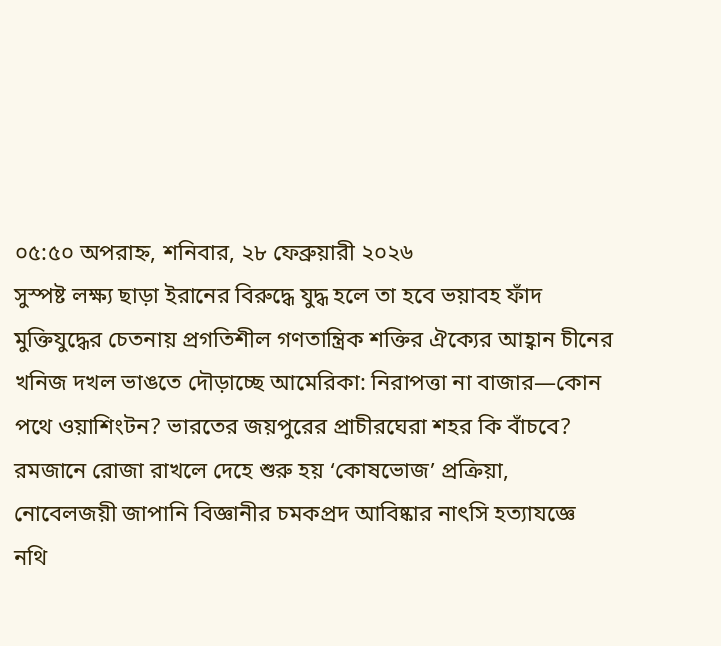০৫:৫০ অপরাহ্ন, শনিবার, ২৮ ফেব্রুয়ারী ২০২৬
সুস্পষ্ট লক্ষ্য ছাড়া ইরানের বিরুদ্ধে যুদ্ধ হলে তা হবে ভয়াবহ ফাঁদ মুক্তিযুদ্ধের চেতনায় প্রগতিশীল গণতান্ত্রিক শক্তির ঐক্যের আহ্বান চীনের খনিজ দখল ভাঙতে দৌড়াচ্ছে আমেরিকা: নিরাপত্তা না বাজার—কোন পথে ওয়াশিংটন? ভারতের জয়পুরের প্রাচীরঘেরা শহর কি বাঁচবে? রমজানে রোজা রাখলে দেহে শুরু হয় ‘কোষভোজ’ প্রক্রিয়া, নোবেলজয়ী জাপানি বিজ্ঞানীর চমকপ্রদ আবিষ্কার নাৎসি হত্যাযজ্ঞে নথি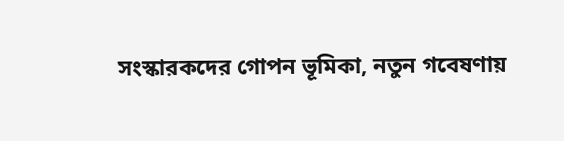সংস্কারকদের গোপন ভূমিকা, নতুন গবেষণায়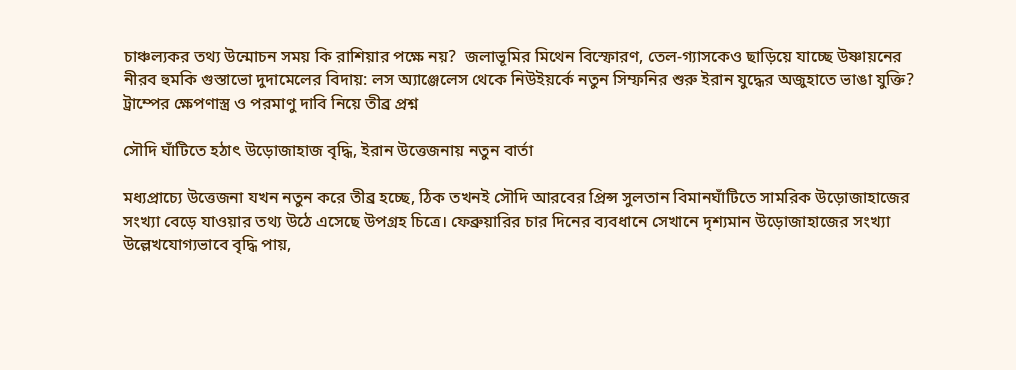চাঞ্চল্যকর তথ্য উন্মোচন সময় কি রাশিয়ার পক্ষে নয়?  জলাভূমির মিথেন বিস্ফোরণ, তেল-গ্যাসকেও ছাড়িয়ে যাচ্ছে উষ্ণায়নের নীরব হুমকি গুস্তাভো দুদামেলের বিদায়: লস অ্যাঞ্জেলেস থেকে নিউইয়র্কে নতুন সিম্ফনির শুরু ইরান যুদ্ধের অজুহাতে ভাঙা যুক্তি? ট্রাম্পের ক্ষেপণাস্ত্র ও পরমাণু দাবি নিয়ে তীব্র প্রশ্ন

সৌদি ঘাঁটিতে হঠাৎ উড়োজাহাজ বৃদ্ধি, ইরান উত্তেজনায় নতুন বার্তা

মধ্যপ্রাচ্যে উত্তেজনা যখন নতুন করে তীব্র হচ্ছে, ঠিক তখনই সৌদি আরবের প্রিন্স সুলতান বিমানঘাঁটিতে সামরিক উড়োজাহাজের সংখ্যা বেড়ে যাওয়ার তথ্য উঠে এসেছে উপগ্রহ চিত্রে। ফেব্রুয়ারির চার দিনের ব্যবধানে সেখানে দৃশ্যমান উড়োজাহাজের সংখ্যা উল্লেখযোগ্যভাবে বৃদ্ধি পায়,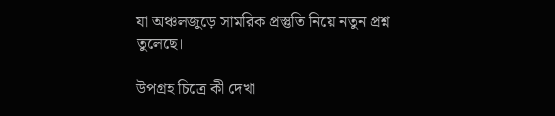যা অঞ্চলজুড়ে সামরিক প্রস্তুতি নিয়ে নতুন প্রশ্ন তুলেছে।

উপগ্রহ চিত্রে কী দেখা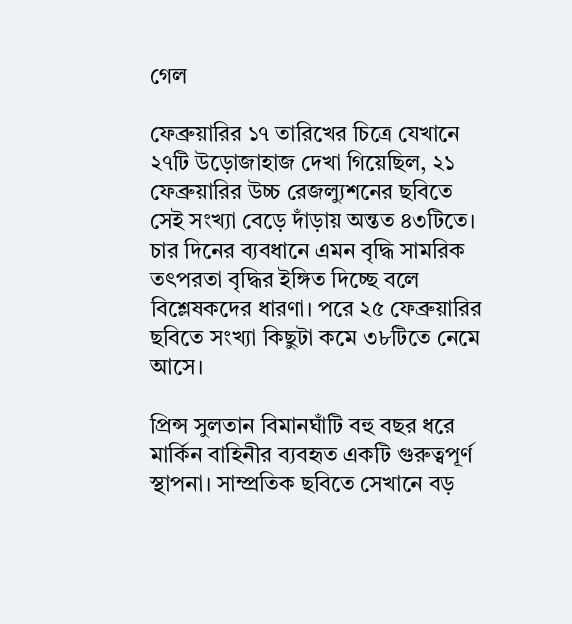গেল

ফেব্রুয়ারির ১৭ তারিখের চিত্রে যেখানে ২৭টি উড়োজাহাজ দেখা গিয়েছিল, ২১ ফেব্রুয়ারির উচ্চ রেজল্যুশনের ছবিতে সেই সংখ্যা বেড়ে দাঁড়ায় অন্তত ৪৩টিতে। চার দিনের ব্যবধানে এমন বৃদ্ধি সামরিক তৎপরতা বৃদ্ধির ইঙ্গিত দিচ্ছে বলে বিশ্লেষকদের ধারণা। পরে ২৫ ফেব্রুয়ারির ছবিতে সংখ্যা কিছুটা কমে ৩৮টিতে নেমে আসে।

প্রিন্স সুলতান বিমানঘাঁটি বহু বছর ধরে মার্কিন বাহিনীর ব্যবহৃত একটি গুরুত্বপূর্ণ স্থাপনা। সাম্প্রতিক ছবিতে সেখানে বড়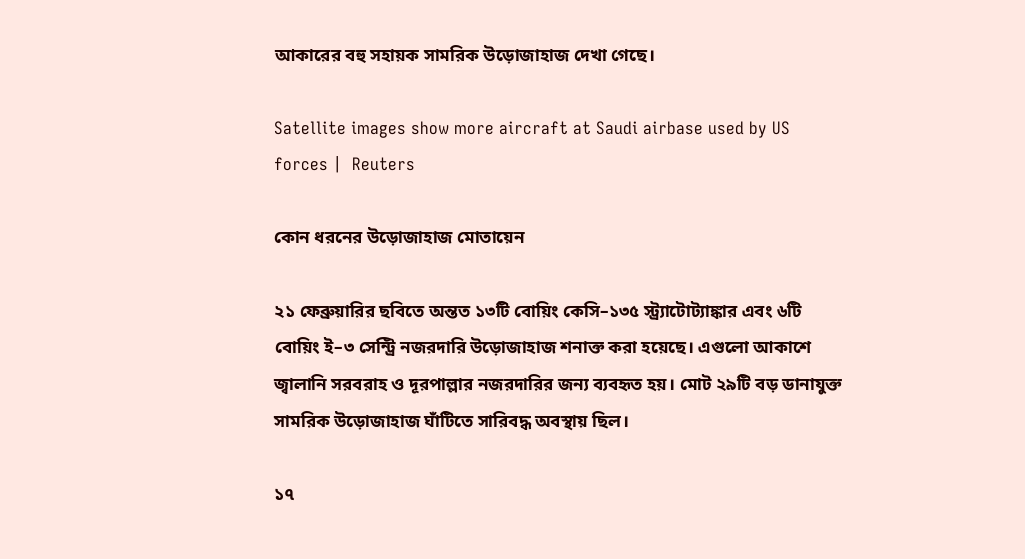আকারের বহু সহায়ক সামরিক উড়োজাহাজ দেখা গেছে।

Satellite images show more aircraft at Saudi airbase used by US forces |  Reuters

কোন ধরনের উড়োজাহাজ মোতায়েন

২১ ফেব্রুয়ারির ছবিতে অন্তত ১৩টি বোয়িং কেসি–১৩৫ স্ট্র্যাটোট্যাঙ্কার এবং ৬টি বোয়িং ই–৩ সেন্ট্রি নজরদারি উড়োজাহাজ শনাক্ত করা হয়েছে। এগুলো আকাশে জ্বালানি সরবরাহ ও দূরপাল্লার নজরদারির জন্য ব্যবহৃত হয়। মোট ২৯টি বড় ডানাযুক্ত সামরিক উড়োজাহাজ ঘাঁটিতে সারিবদ্ধ অবস্থায় ছিল।

১৭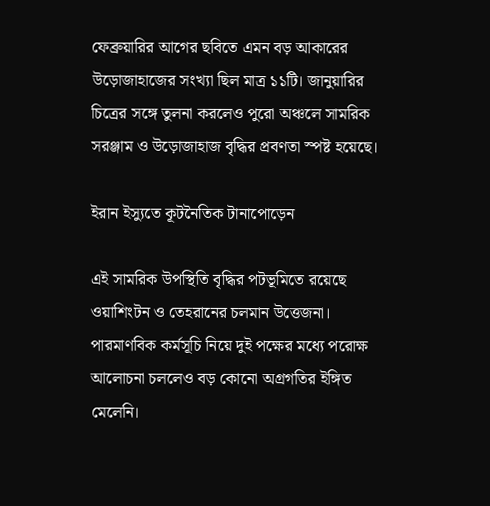ফেব্রুয়ারির আগের ছবিতে এমন বড় আকারের উড়োজাহাজের সংখ্যা ছিল মাত্র ১১টি। জানুয়ারির চিত্রের সঙ্গে তুলনা করলেও পুরো অঞ্চলে সামরিক সরঞ্জাম ও উড়োজাহাজ বৃদ্ধির প্রবণতা স্পষ্ট হয়েছে।

ইরান ইস্যুতে কূটনৈতিক টানাপোড়েন

এই সামরিক উপস্থিতি বৃদ্ধির পটভূমিতে রয়েছে ওয়াশিংটন ও তেহরানের চলমান উত্তেজনা। পারমাণবিক কর্মসূচি নিয়ে দুই পক্ষের মধ্যে পরোক্ষ আলোচনা চললেও বড় কোনো অগ্রগতির ইঙ্গিত মেলেনি।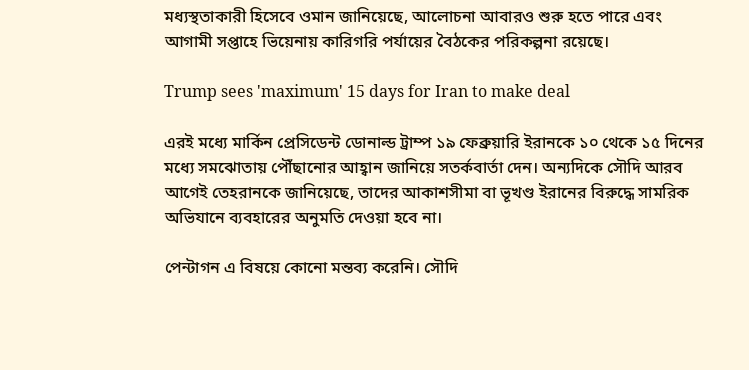মধ্যস্থতাকারী হিসেবে ওমান জানিয়েছে, আলোচনা আবারও শুরু হতে পারে এবং আগামী সপ্তাহে ভিয়েনায় কারিগরি পর্যায়ের বৈঠকের পরিকল্পনা রয়েছে।

Trump sees 'maximum' 15 days for Iran to make deal

এরই মধ্যে মার্কিন প্রেসিডেন্ট ডোনাল্ড ট্রাম্প ১৯ ফেব্রুয়ারি ইরানকে ১০ থেকে ১৫ দিনের মধ্যে সমঝোতায় পৌঁছানোর আহ্বান জানিয়ে সতর্কবার্তা দেন। অন্যদিকে সৌদি আরব আগেই তেহরানকে জানিয়েছে, তাদের আকাশসীমা বা ভূখণ্ড ইরানের বিরুদ্ধে সামরিক অভিযানে ব্যবহারের অনুমতি দেওয়া হবে না।

পেন্টাগন এ বিষয়ে কোনো মন্তব্য করেনি। সৌদি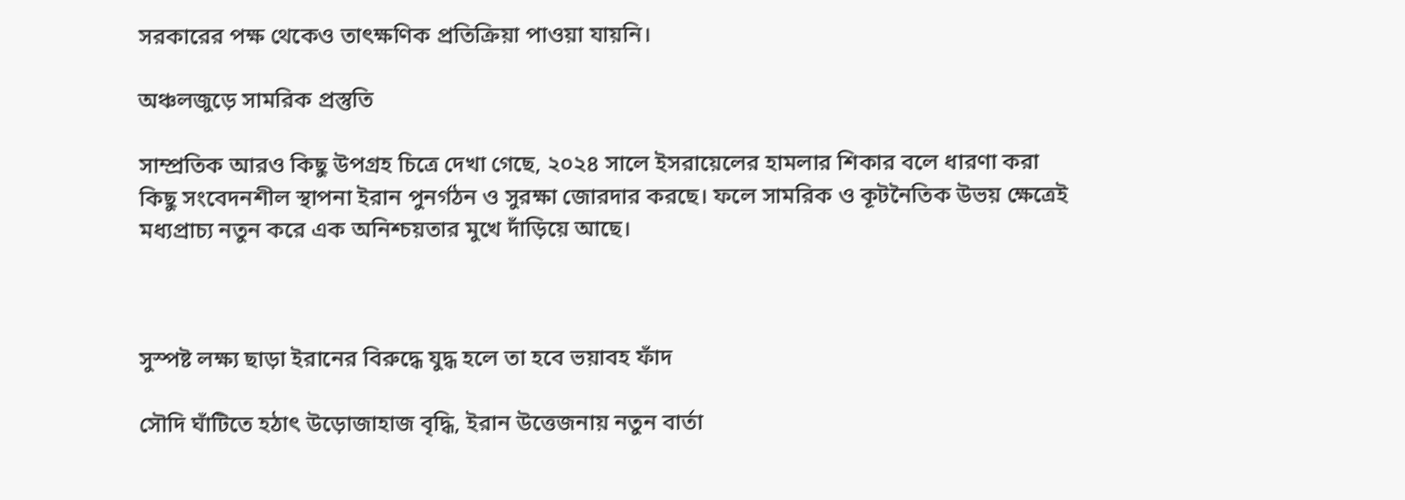সরকারের পক্ষ থেকেও তাৎক্ষণিক প্রতিক্রিয়া পাওয়া যায়নি।

অঞ্চলজুড়ে সামরিক প্রস্তুতি

সাম্প্রতিক আরও কিছু উপগ্রহ চিত্রে দেখা গেছে, ২০২৪ সালে ইসরায়েলের হামলার শিকার বলে ধারণা করা কিছু সংবেদনশীল স্থাপনা ইরান পুনর্গঠন ও সুরক্ষা জোরদার করছে। ফলে সামরিক ও কূটনৈতিক উভয় ক্ষেত্রেই মধ্যপ্রাচ্য নতুন করে এক অনিশ্চয়তার মুখে দাঁড়িয়ে আছে।



সুস্পষ্ট লক্ষ্য ছাড়া ইরানের বিরুদ্ধে যুদ্ধ হলে তা হবে ভয়াবহ ফাঁদ

সৌদি ঘাঁটিতে হঠাৎ উড়োজাহাজ বৃদ্ধি, ইরান উত্তেজনায় নতুন বার্তা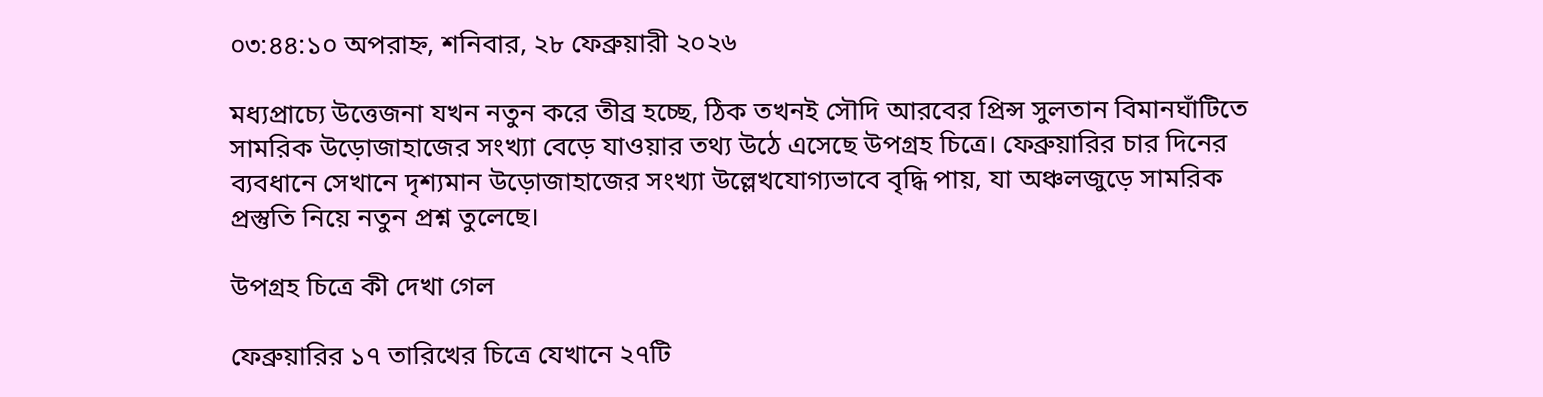০৩:৪৪:১০ অপরাহ্ন, শনিবার, ২৮ ফেব্রুয়ারী ২০২৬

মধ্যপ্রাচ্যে উত্তেজনা যখন নতুন করে তীব্র হচ্ছে, ঠিক তখনই সৌদি আরবের প্রিন্স সুলতান বিমানঘাঁটিতে সামরিক উড়োজাহাজের সংখ্যা বেড়ে যাওয়ার তথ্য উঠে এসেছে উপগ্রহ চিত্রে। ফেব্রুয়ারির চার দিনের ব্যবধানে সেখানে দৃশ্যমান উড়োজাহাজের সংখ্যা উল্লেখযোগ্যভাবে বৃদ্ধি পায়, যা অঞ্চলজুড়ে সামরিক প্রস্তুতি নিয়ে নতুন প্রশ্ন তুলেছে।

উপগ্রহ চিত্রে কী দেখা গেল

ফেব্রুয়ারির ১৭ তারিখের চিত্রে যেখানে ২৭টি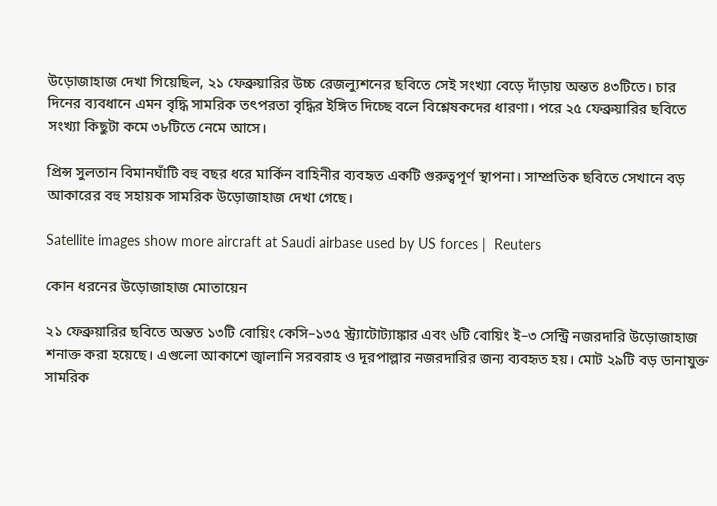উড়োজাহাজ দেখা গিয়েছিল, ২১ ফেব্রুয়ারির উচ্চ রেজল্যুশনের ছবিতে সেই সংখ্যা বেড়ে দাঁড়ায় অন্তত ৪৩টিতে। চার দিনের ব্যবধানে এমন বৃদ্ধি সামরিক তৎপরতা বৃদ্ধির ইঙ্গিত দিচ্ছে বলে বিশ্লেষকদের ধারণা। পরে ২৫ ফেব্রুয়ারির ছবিতে সংখ্যা কিছুটা কমে ৩৮টিতে নেমে আসে।

প্রিন্স সুলতান বিমানঘাঁটি বহু বছর ধরে মার্কিন বাহিনীর ব্যবহৃত একটি গুরুত্বপূর্ণ স্থাপনা। সাম্প্রতিক ছবিতে সেখানে বড় আকারের বহু সহায়ক সামরিক উড়োজাহাজ দেখা গেছে।

Satellite images show more aircraft at Saudi airbase used by US forces |  Reuters

কোন ধরনের উড়োজাহাজ মোতায়েন

২১ ফেব্রুয়ারির ছবিতে অন্তত ১৩টি বোয়িং কেসি–১৩৫ স্ট্র্যাটোট্যাঙ্কার এবং ৬টি বোয়িং ই–৩ সেন্ট্রি নজরদারি উড়োজাহাজ শনাক্ত করা হয়েছে। এগুলো আকাশে জ্বালানি সরবরাহ ও দূরপাল্লার নজরদারির জন্য ব্যবহৃত হয়। মোট ২৯টি বড় ডানাযুক্ত সামরিক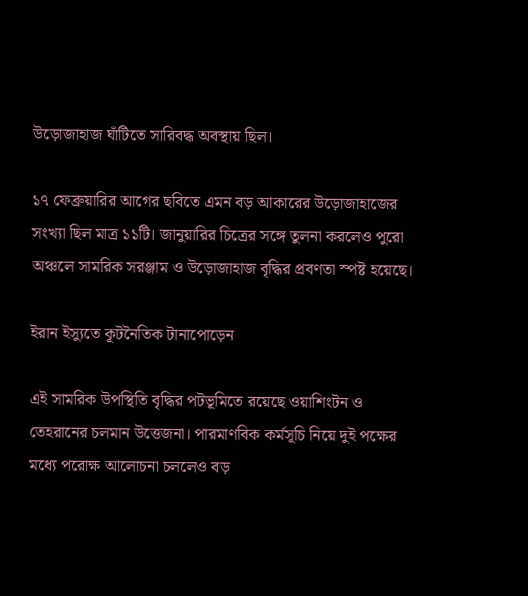উড়োজাহাজ ঘাঁটিতে সারিবদ্ধ অবস্থায় ছিল।

১৭ ফেব্রুয়ারির আগের ছবিতে এমন বড় আকারের উড়োজাহাজের সংখ্যা ছিল মাত্র ১১টি। জানুয়ারির চিত্রের সঙ্গে তুলনা করলেও পুরো অঞ্চলে সামরিক সরঞ্জাম ও উড়োজাহাজ বৃদ্ধির প্রবণতা স্পষ্ট হয়েছে।

ইরান ইস্যুতে কূটনৈতিক টানাপোড়েন

এই সামরিক উপস্থিতি বৃদ্ধির পটভূমিতে রয়েছে ওয়াশিংটন ও তেহরানের চলমান উত্তেজনা। পারমাণবিক কর্মসূচি নিয়ে দুই পক্ষের মধ্যে পরোক্ষ আলোচনা চললেও বড়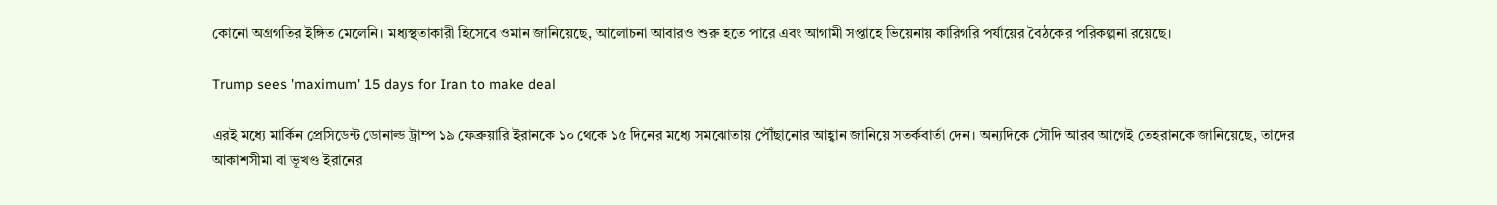কোনো অগ্রগতির ইঙ্গিত মেলেনি। মধ্যস্থতাকারী হিসেবে ওমান জানিয়েছে, আলোচনা আবারও শুরু হতে পারে এবং আগামী সপ্তাহে ভিয়েনায় কারিগরি পর্যায়ের বৈঠকের পরিকল্পনা রয়েছে।

Trump sees 'maximum' 15 days for Iran to make deal

এরই মধ্যে মার্কিন প্রেসিডেন্ট ডোনাল্ড ট্রাম্প ১৯ ফেব্রুয়ারি ইরানকে ১০ থেকে ১৫ দিনের মধ্যে সমঝোতায় পৌঁছানোর আহ্বান জানিয়ে সতর্কবার্তা দেন। অন্যদিকে সৌদি আরব আগেই তেহরানকে জানিয়েছে, তাদের আকাশসীমা বা ভূখণ্ড ইরানের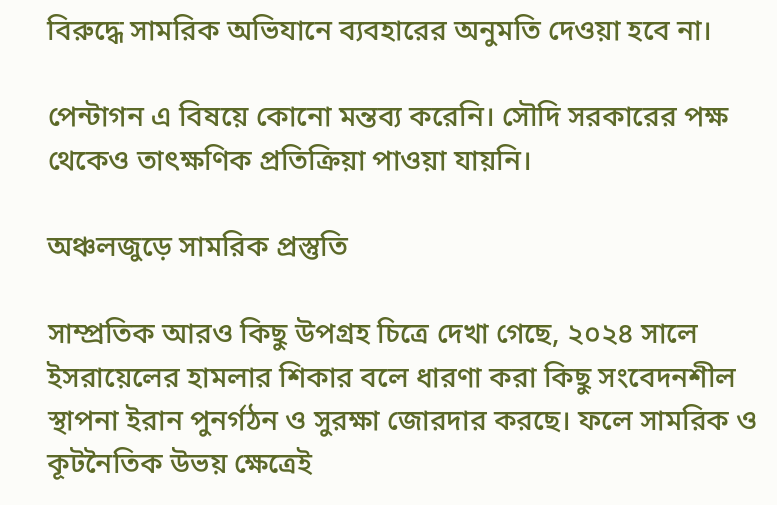বিরুদ্ধে সামরিক অভিযানে ব্যবহারের অনুমতি দেওয়া হবে না।

পেন্টাগন এ বিষয়ে কোনো মন্তব্য করেনি। সৌদি সরকারের পক্ষ থেকেও তাৎক্ষণিক প্রতিক্রিয়া পাওয়া যায়নি।

অঞ্চলজুড়ে সামরিক প্রস্তুতি

সাম্প্রতিক আরও কিছু উপগ্রহ চিত্রে দেখা গেছে, ২০২৪ সালে ইসরায়েলের হামলার শিকার বলে ধারণা করা কিছু সংবেদনশীল স্থাপনা ইরান পুনর্গঠন ও সুরক্ষা জোরদার করছে। ফলে সামরিক ও কূটনৈতিক উভয় ক্ষেত্রেই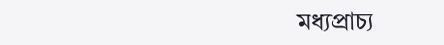মধ্যপ্রাচ্য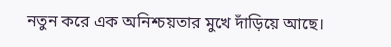নতুন করে এক অনিশ্চয়তার মুখে দাঁড়িয়ে আছে।